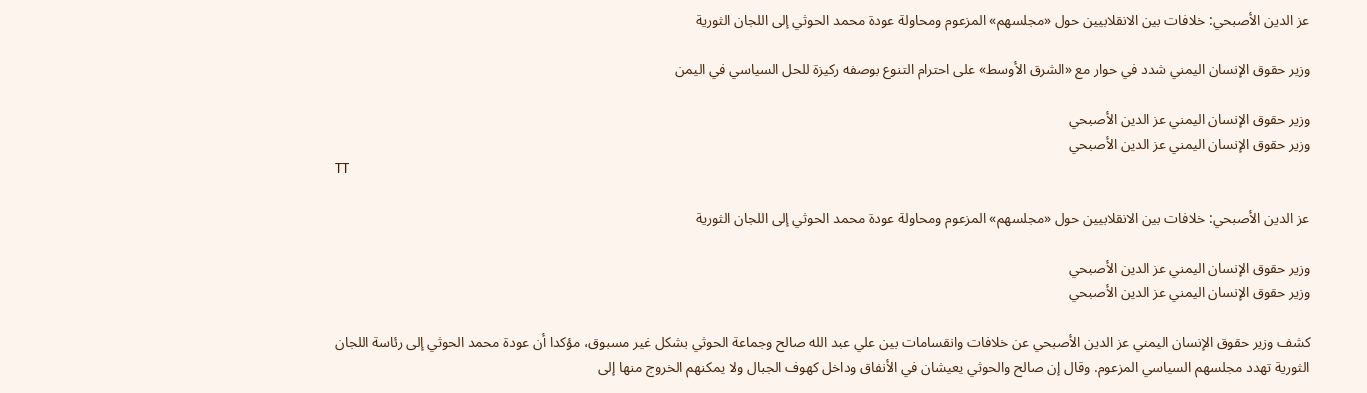عز الدين الأصبحي: خلافات بين الانقلابيين حول «مجلسهم» المزعوم ومحاولة عودة محمد الحوثي إلى اللجان الثورية

وزير حقوق الإنسان اليمني شدد في حوار مع «الشرق الأوسط» على احترام التنوع بوصفه ركيزة للحل السياسي في اليمن

وزير حقوق الإنسان اليمني عز الدين الأصبحي
وزير حقوق الإنسان اليمني عز الدين الأصبحي
TT

عز الدين الأصبحي: خلافات بين الانقلابيين حول «مجلسهم» المزعوم ومحاولة عودة محمد الحوثي إلى اللجان الثورية

وزير حقوق الإنسان اليمني عز الدين الأصبحي
وزير حقوق الإنسان اليمني عز الدين الأصبحي

كشف وزير حقوق الإنسان اليمني عز الدين الأصبحي عن خلافات وانقسامات بين علي عبد الله صالح وجماعة الحوثي بشكل غير مسبوق، مؤكدا أن عودة محمد الحوثي إلى رئاسة اللجان الثورية تهدد مجلسهم السياسي المزعوم. وقال إن صالح والحوثي يعيشان في الأنفاق وداخل كهوف الجبال ولا يمكنهم الخروج منها إلى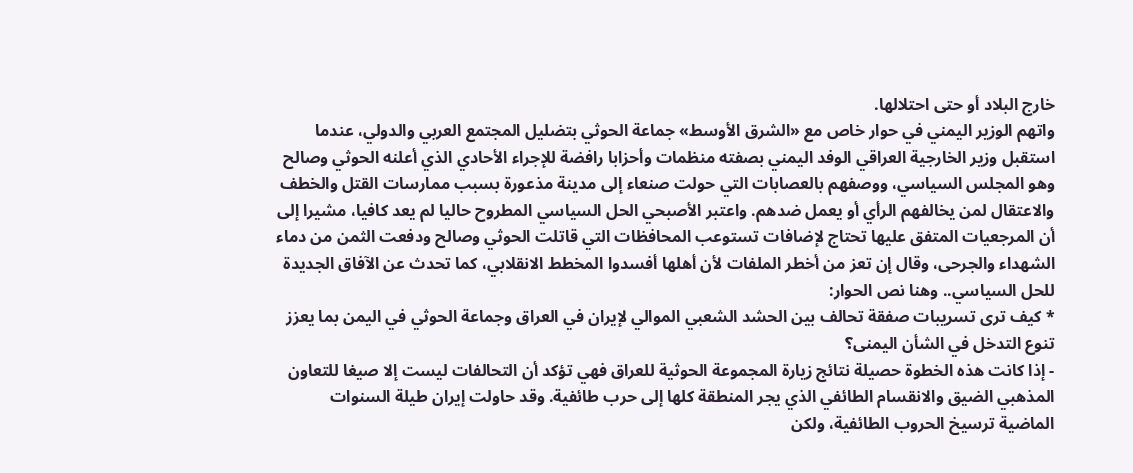خارج البلاد أو حتى احتلالها.
واتهم الوزير اليمني في حوار خاص مع «الشرق الأوسط» جماعة الحوثي بتضليل المجتمع العربي والدولي، عندما استقبل وزير الخارجية العراقي الوفد اليمني بصفته منظمات وأحزابا رافضة للإجراء الأحادي الذي أعلنه الحوثي وصالح وهو المجلس السياسي، ووصفهم بالعصابات التي حولت صنعاء إلى مدينة مذعورة بسبب ممارسات القتل والخطف والاعتقال لمن يخالفهم الرأي أو يعمل ضدهم. واعتبر الأصبحي الحل السياسي المطروح حاليا لم يعد كافيا، مشيرا إلى أن المرجعيات المتفق عليها تحتاج لإضافات تستوعب المحافظات التي قاتلت الحوثي وصالح ودفعت الثمن من دماء الشهداء والجرحى، وقال إن تعز من أخطر الملفات لأن أهلها أفسدوا المخطط الانقلابي، كما تحدث عن الآفاق الجديدة للحل السياسي.. وهنا نص الحوار:
* كيف ترى تسريبات صفقة تحالف بين الحشد الشعبي الموالي لإيران في العراق وجماعة الحوثي في اليمن بما يعزز تنوع التدخل في الشأن اليمنى؟
- إذا كانت هذه الخطوة حصيلة نتائج زيارة المجموعة الحوثية للعراق فهي تؤكد أن التحالفات ليست إلا صيغا للتعاون المذهبي الضيق والانقسام الطائفي الذي يجر المنطقة كلها إلى حرب طائفية. وقد حاولت إيران طيلة السنوات الماضية ترسيخ الحروب الطائفية، ولكن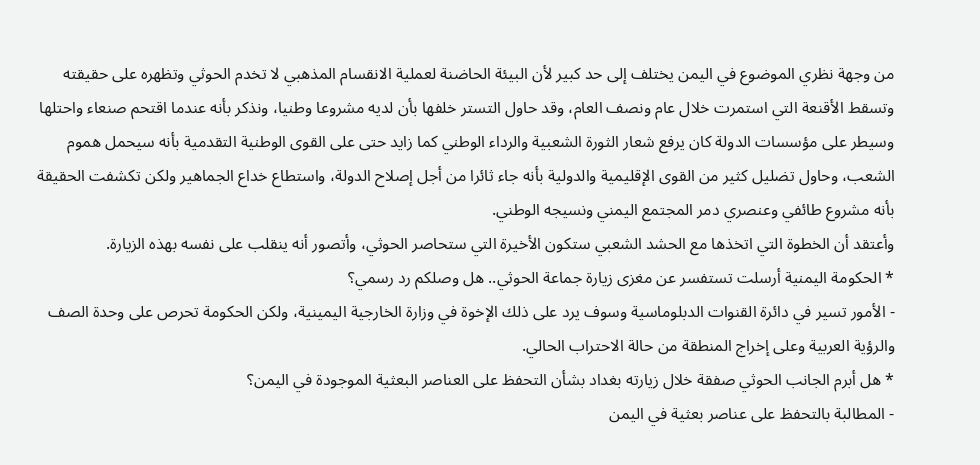من وجهة نظري الموضوع في اليمن يختلف إلى حد كبير لأن البيئة الحاضنة لعملية الانقسام المذهبي لا تخدم الحوثي وتظهره على حقيقته وتسقط الأقنعة التي استمرت خلال عام ونصف العام، وقد حاول التستر خلفها بأن لديه مشروعا وطنيا، ونذكر بأنه عندما اقتحم صنعاء واحتلها وسيطر على مؤسسات الدولة كان يرفع شعار الثورة الشعبية والرداء الوطني كما زايد حتى على القوى الوطنية التقدمية بأنه سيحمل هموم الشعب، وحاول تضليل كثير من القوى الإقليمية والدولية بأنه جاء ثائرا من أجل إصلاح الدولة، واستطاع خداع الجماهير ولكن تكشفت الحقيقة بأنه مشروع طائفي وعنصري دمر المجتمع اليمني ونسيجه الوطني.
وأعتقد أن الخطوة التي اتخذها مع الحشد الشعبي ستكون الأخيرة التي ستحاصر الحوثي، وأتصور أنه ينقلب على نفسه بهذه الزيارة.
* الحكومة اليمنية أرسلت تستفسر عن مغزى زيارة جماعة الحوثي.. هل وصلكم رد رسمي؟
- الأمور تسير في دائرة القنوات الدبلوماسية وسوف يرد على ذلك الإخوة في وزارة الخارجية اليمينية، ولكن الحكومة تحرص على وحدة الصف والرؤية العربية وعلى إخراج المنطقة من حالة الاحتراب الحالي.
* هل أبرم الجانب الحوثي صفقة خلال زيارته بغداد بشأن التحفظ على العناصر البعثية الموجودة في اليمن؟
- المطالبة بالتحفظ على عناصر بعثية في اليمن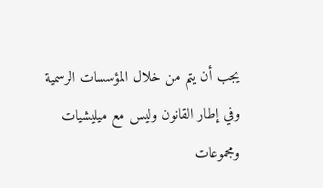يجب أن يتم من خلال المؤسسات الرسمية وفي إطار القانون وليس مع ميليشيات ومجموعات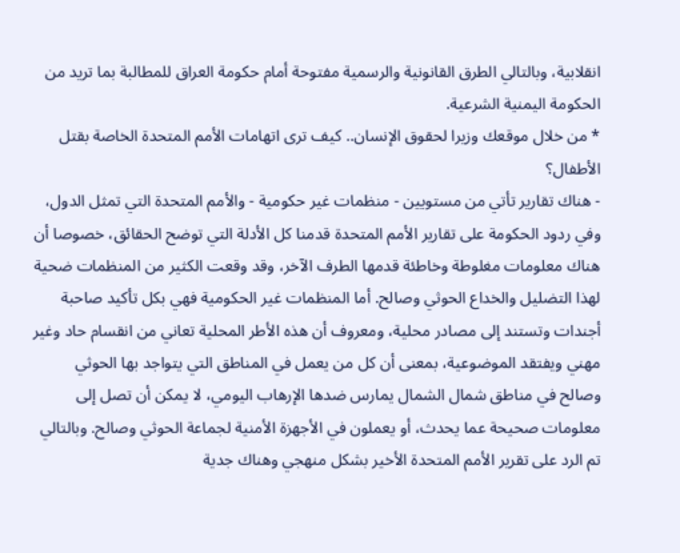انقلابية، وبالتالي الطرق القانونية والرسمية مفتوحة أمام حكومة العراق للمطالبة بما تريد من الحكومة اليمنية الشرعية.
* من خلال موقعك وزيرا لحقوق الإنسان.. كيف ترى اتهامات الأمم المتحدة الخاصة بقتل الأطفال؟
- هناك تقارير تأتي من مستويين - منظمات غير حكومية - والأمم المتحدة التي تمثل الدول، وفي ردود الحكومة على تقارير الأمم المتحدة قدمنا كل الأدلة التي توضح الحقائق، خصوصا أن هناك معلومات مغلوطة وخاطئة قدمها الطرف الآخر، وقد وقعت الكثير من المنظمات ضحية لهذا التضليل والخداع الحوثي وصالح. أما المنظمات غير الحكومية فهي بكل تأكيد صاحبة أجندات وتستند إلى مصادر محلية، ومعروف أن هذه الأطر المحلية تعاني من انقسام حاد وغير مهني ويفتقد الموضوعية، بمعنى أن كل من يعمل في المناطق التي يتواجد بها الحوثي وصالح في مناطق شمال الشمال يمارس ضدها الإرهاب اليومي، لا يمكن أن تصل إلى معلومات صحيحة عما يحدث، أو يعملون في الأجهزة الأمنية لجماعة الحوثي وصالح. وبالتالي تم الرد على تقرير الأمم المتحدة الأخير بشكل منهجي وهناك جدية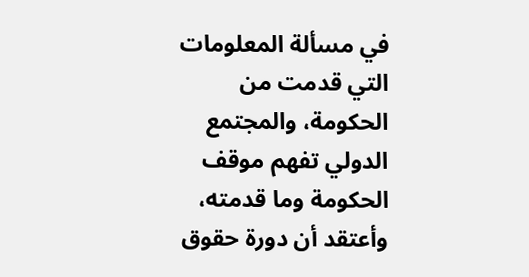في مسألة المعلومات التي قدمت من الحكومة، والمجتمع الدولي تفهم موقف الحكومة وما قدمته، وأعتقد أن دورة حقوق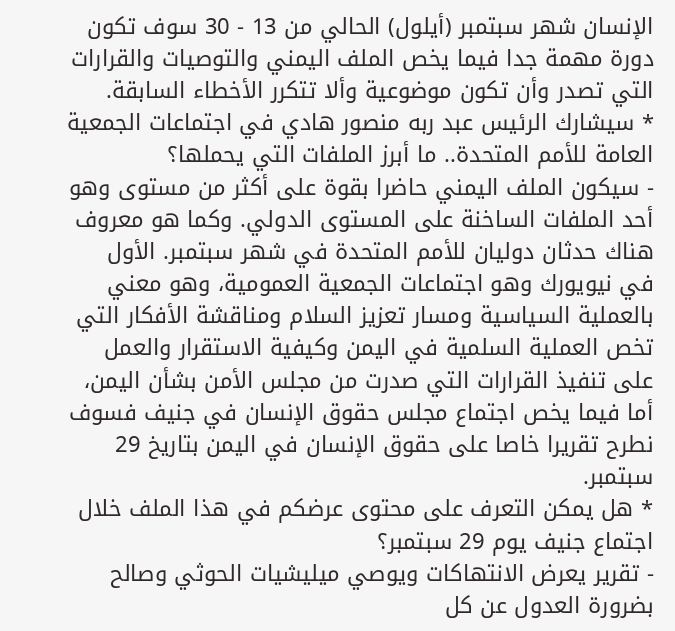الإنسان شهر سبتمبر (أيلول) الحالي من 13 - 30 سوف تكون دورة مهمة جدا فيما يخص الملف اليمني والتوصيات والقرارات التي تصدر وأن تكون موضوعية وألا تتكرر الأخطاء السابقة.
* سيشارك الرئيس عبد ربه منصور هادي في اجتماعات الجمعية العامة للأمم المتحدة.. ما أبرز الملفات التي يحملها؟
- سيكون الملف اليمني حاضرا بقوة على أكثر من مستوى وهو أحد الملفات الساخنة على المستوى الدولي. وكما هو معروف هناك حدثان دوليان للأمم المتحدة في شهر سبتمبر. الأول في نيويورك وهو اجتماعات الجمعية العمومية، وهو معني بالعملية السياسية ومسار تعزيز السلام ومناقشة الأفكار التي تخص العملية السلمية في اليمن وكيفية الاستقرار والعمل على تنفيذ القرارات التي صدرت من مجلس الأمن بشأن اليمن، أما فيما يخص اجتماع مجلس حقوق الإنسان في جنيف فسوف نطرح تقريرا خاصا على حقوق الإنسان في اليمن بتاريخ 29 سبتمبر.
* هل يمكن التعرف على محتوى عرضكم في هذا الملف خلال اجتماع جنيف يوم 29 سبتمبر؟
- تقرير يعرض الانتهاكات ويوصي ميليشيات الحوثي وصالح بضرورة العدول عن كل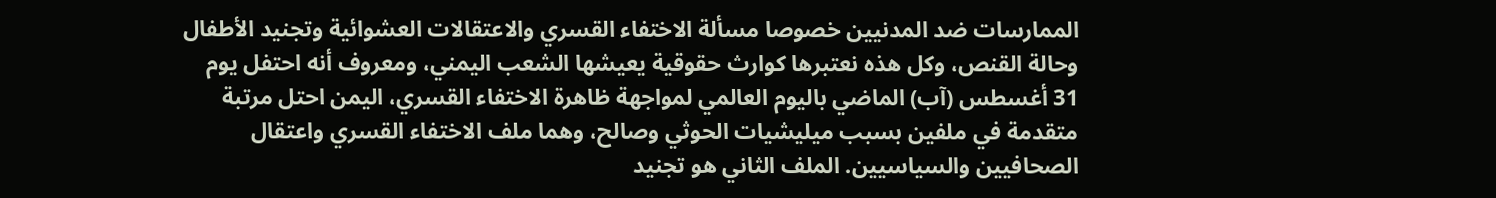الممارسات ضد المدنيين خصوصا مسألة الاختفاء القسري والاعتقالات العشوائية وتجنيد الأطفال وحالة القنص، وكل هذه نعتبرها كوارث حقوقية يعيشها الشعب اليمني، ومعروف أنه احتفل يوم 31 أغسطس (آب) الماضي باليوم العالمي لمواجهة ظاهرة الاختفاء القسري، اليمن احتل مرتبة متقدمة في ملفين بسبب ميليشيات الحوثي وصالح، وهما ملف الاختفاء القسري واعتقال الصحافيين والسياسيين. الملف الثاني هو تجنيد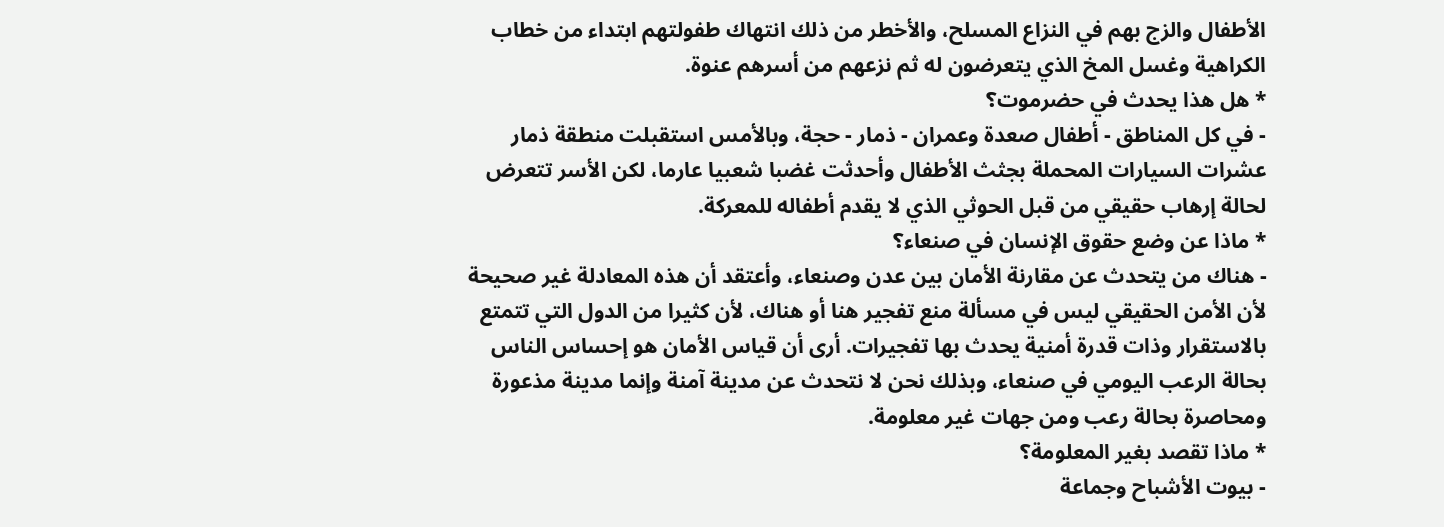الأطفال والزج بهم في النزاع المسلح، والأخطر من ذلك انتهاك طفولتهم ابتداء من خطاب الكراهية وغسل المخ الذي يتعرضون له ثم نزعهم من أسرهم عنوة.
* هل هذا يحدث في حضرموت؟
- في كل المناطق - أطفال صعدة وعمران - ذمار - حجة، وبالأمس استقبلت منطقة ذمار عشرات السيارات المحملة بجثث الأطفال وأحدثت غضبا شعبيا عارما، لكن الأسر تتعرض لحالة إرهاب حقيقي من قبل الحوثي الذي لا يقدم أطفاله للمعركة.
* ماذا عن وضع حقوق الإنسان في صنعاء؟
- هناك من يتحدث عن مقارنة الأمان بين عدن وصنعاء، وأعتقد أن هذه المعادلة غير صحيحة لأن الأمن الحقيقي ليس في مسألة منع تفجير هنا أو هناك، لأن كثيرا من الدول التي تتمتع بالاستقرار وذات قدرة أمنية يحدث بها تفجيرات. أرى أن قياس الأمان هو إحساس الناس بحالة الرعب اليومي في صنعاء، وبذلك نحن لا نتحدث عن مدينة آمنة وإنما مدينة مذعورة ومحاصرة بحالة رعب ومن جهات غير معلومة.
* ماذا تقصد بغير المعلومة؟
- بيوت الأشباح وجماعة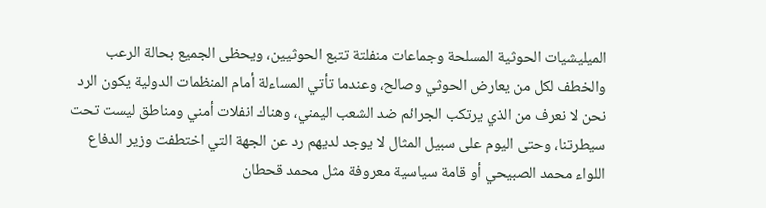الميليشيات الحوثية المسلحة وجماعات منفلتة تتبع الحوثيين، ويحظى الجميع بحالة الرعب والخطف لكل من يعارض الحوثي وصالح، وعندما تأتي المساءلة أمام المنظمات الدولية يكون الرد نحن لا نعرف من الذي يرتكب الجرائم ضد الشعب اليمني، وهناك انفلات أمني ومناطق ليست تحت سيطرتنا، وحتى اليوم على سبيل المثال لا يوجد لديهم رد عن الجهة التي اختطفت وزير الدفاع اللواء محمد الصبيحي أو قامة سياسية معروفة مثل محمد قحطان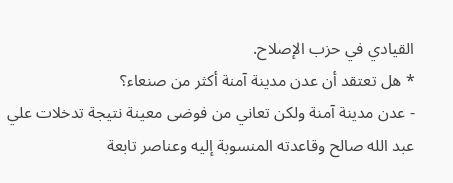القيادي في حزب الإصلاح.
* هل تعتقد أن عدن مدينة آمنة أكثر من صنعاء؟
- عدن مدينة آمنة ولكن تعاني من فوضى معينة نتيجة تدخلات علي عبد الله صالح وقاعدته المنسوبة إليه وعناصر تابعة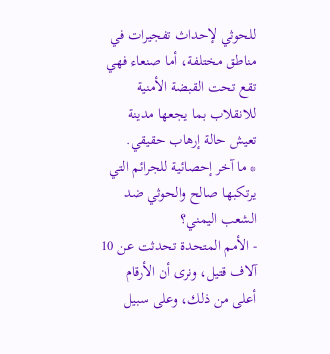للحوثي لإحداث تفجيرات في مناطق مختلفة، أما صنعاء فهي تقع تحت القبضة الأمنية للانقلاب بما يجعها مدينة تعيش حالة إرهاب حقيقي.
* ما آخر إحصائية للجرائم التي يرتكبها صالح والحوثي ضد الشعب اليمني؟
- الأمم المتحدة تحدثت عن 10 آلاف قتيل، ونرى أن الأرقام أعلى من ذلك، وعلى سبيل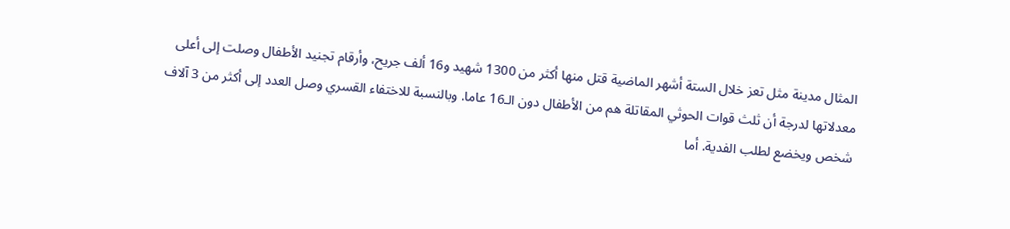المثال مدينة مثل تعز خلال الستة أشهر الماضية قتل منها أكثر من 1300 شهيد و16 ألف جريح، وأرقام تجنيد الأطفال وصلت إلى أعلى معدلاتها لدرجة أن ثلث قوات الحوثي المقاتلة هم من الأطفال دون الـ16 عاما. وبالنسبة للاختفاء القسري وصل العدد إلى أكثر من 3 آلاف شخص ويخضع لطلب الفدية. أما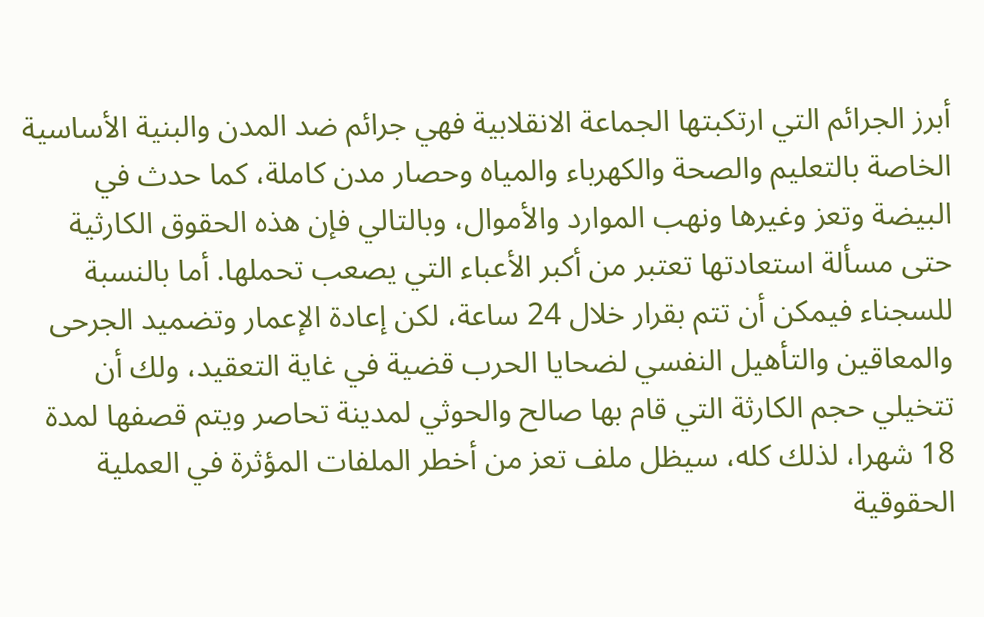أبرز الجرائم التي ارتكبتها الجماعة الانقلابية فهي جرائم ضد المدن والبنية الأساسية الخاصة بالتعليم والصحة والكهرباء والمياه وحصار مدن كاملة، كما حدث في البيضة وتعز وغيرها ونهب الموارد والأموال، وبالتالي فإن هذه الحقوق الكارثية حتى مسألة استعادتها تعتبر من أكبر الأعباء التي يصعب تحملها. أما بالنسبة للسجناء فيمكن أن تتم بقرار خلال 24 ساعة، لكن إعادة الإعمار وتضميد الجرحى والمعاقين والتأهيل النفسي لضحايا الحرب قضية في غاية التعقيد، ولك أن تتخيلي حجم الكارثة التي قام بها صالح والحوثي لمدينة تحاصر ويتم قصفها لمدة 18 شهرا، لذلك كله، سيظل ملف تعز من أخطر الملفات المؤثرة في العملية الحقوقية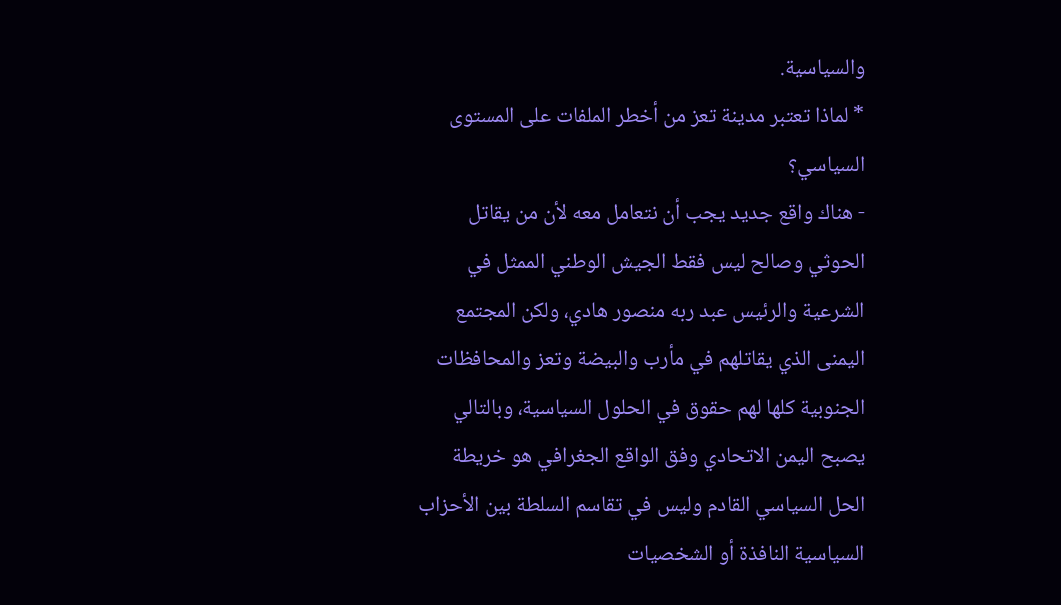والسياسية.
* لماذا تعتبر مدينة تعز من أخطر الملفات على المستوى السياسي؟
- هناك واقع جديد يجب أن نتعامل معه لأن من يقاتل الحوثي وصالح ليس فقط الجيش الوطني الممثل في الشرعية والرئيس عبد ربه منصور هادي، ولكن المجتمع اليمنى الذي يقاتلهم في مأرب والبيضة وتعز والمحافظات الجنوبية كلها لهم حقوق في الحلول السياسية، وبالتالي يصبح اليمن الاتحادي وفق الواقع الجغرافي هو خريطة الحل السياسي القادم وليس في تقاسم السلطة بين الأحزاب السياسية النافذة أو الشخصيات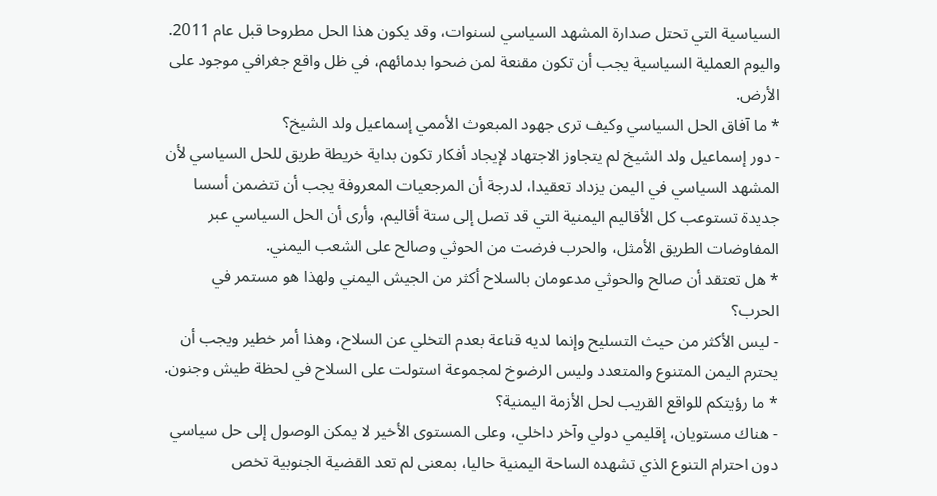السياسية التي تحتل صدارة المشهد السياسي لسنوات، وقد يكون هذا الحل مطروحا قبل عام 2011. واليوم العملية السياسية يجب أن تكون مقنعة لمن ضحوا بدمائهم، في ظل واقع جغرافي موجود على الأرض.
* ما آفاق الحل السياسي وكيف ترى جهود المبعوث الأممي إسماعيل ولد الشيخ؟
- دور إسماعيل ولد الشيخ لم يتجاوز الاجتهاد لإيجاد أفكار تكون بداية خريطة طريق للحل السياسي لأن المشهد السياسي في اليمن يزداد تعقيدا، لدرجة أن المرجعيات المعروفة يجب أن تتضمن أسسا جديدة تستوعب كل الأقاليم اليمنية التي قد تصل إلى ستة أقاليم، وأرى أن الحل السياسي عبر المفاوضات الطريق الأمثل، والحرب فرضت من الحوثي وصالح على الشعب اليمني.
* هل تعتقد أن صالح والحوثي مدعومان بالسلاح أكثر من الجيش اليمني ولهذا هو مستمر في الحرب؟
- ليس الأكثر من حيث التسليح وإنما لديه قناعة بعدم التخلي عن السلاح، وهذا أمر خطير ويجب أن يحترم اليمن المتنوع والمتعدد وليس الرضوخ لمجموعة استولت على السلاح في لحظة طيش وجنون.
* ما رؤيتكم للواقع القريب لحل الأزمة اليمنية؟
- هناك مستويان، إقليمي دولي وآخر داخلي، وعلى المستوى الأخير لا يمكن الوصول إلى حل سياسي دون احترام التنوع الذي تشهده الساحة اليمنية حاليا، بمعنى لم تعد القضية الجنوبية تخص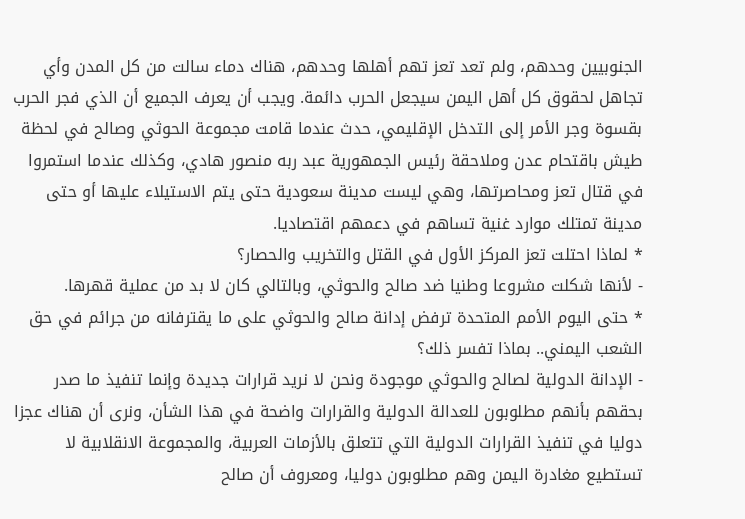الجنوبيين وحدهم، ولم تعد تعز تهم أهلها وحدهم، هناك دماء سالت من كل المدن وأي تجاهل لحقوق كل أهل اليمن سيجعل الحرب دائمة. ويجب أن يعرف الجميع أن الذي فجر الحرب بقسوة وجر الأمر إلى التدخل الإقليمي، حدث عندما قامت مجموعة الحوثي وصالح في لحظة طيش باقتحام عدن وملاحقة رئيس الجمهورية عبد ربه منصور هادي، وكذلك عندما استمروا في قتال تعز ومحاصرتها، وهي ليست مدينة سعودية حتى يتم الاستيلاء عليها أو حتى مدينة تمتلك موارد غنية تساهم في دعمهم اقتصاديا.
* لماذا احتلت تعز المركز الأول في القتل والتخريب والحصار؟
- لأنها شكلت مشروعا وطنيا ضد صالح والحوثي، وبالتالي كان لا بد من عملية قهرها.
* حتى اليوم الأمم المتحدة ترفض إدانة صالح والحوثي على ما يقترفانه من جرائم في حق الشعب اليمني.. بماذا تفسر ذلك؟
- الإدانة الدولية لصالح والحوثي موجودة ونحن لا نريد قرارات جديدة وإنما تنفيذ ما صدر بحقهم بأنهم مطلوبون للعدالة الدولية والقرارات واضحة في هذا الشأن، ونرى أن هناك عجزا دوليا في تنفيذ القرارات الدولية التي تتعلق بالأزمات العربية، والمجموعة الانقلابية لا تستطيع مغادرة اليمن وهم مطلوبون دوليا، ومعروف أن صالح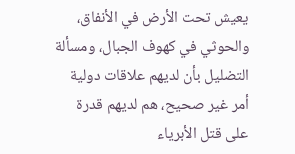يعيش تحت الأرض في الأنفاق، والحوثي في كهوف الجبال، ومسألة التضليل بأن لديهم علاقات دولية أمر غير صحيح، هم لديهم قدرة على قتل الأبرياء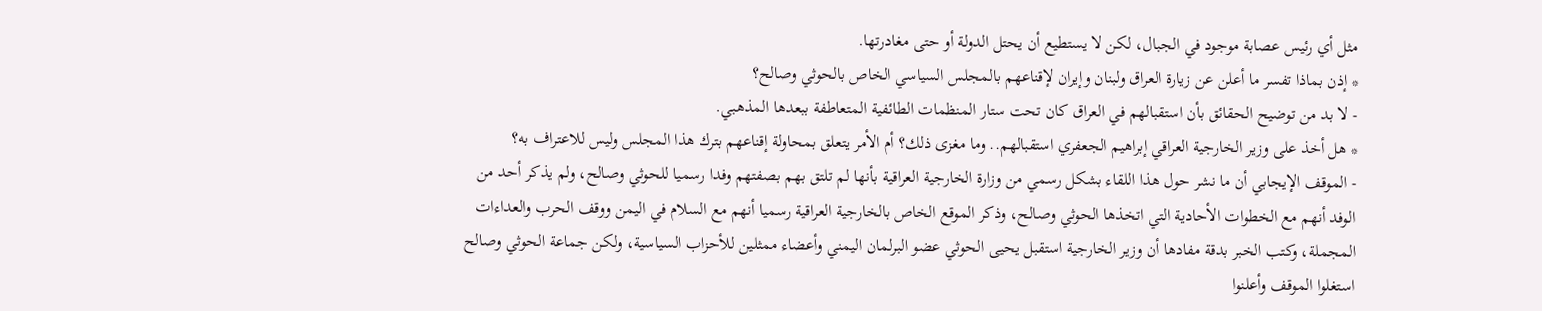مثل أي رئيس عصابة موجود في الجبال، لكن لا يستطيع أن يحتل الدولة أو حتى مغادرتها.
* إذن بماذا تفسر ما أعلن عن زيارة العراق ولبنان وإيران لإقناعهم بالمجلس السياسي الخاص بالحوثي وصالح؟
- لا بد من توضيح الحقائق بأن استقبالهم في العراق كان تحت ستار المنظمات الطائفية المتعاطفة ببعدها المذهبي.
* هل أخذ على وزير الخارجية العراقي إبراهيم الجعفري استقبالهم.. وما مغزى ذلك؟ أم الأمر يتعلق بمحاولة إقناعهم بترك هذا المجلس وليس للاعتراف به؟
- الموقف الإيجابي أن ما نشر حول هذا اللقاء بشكل رسمي من وزارة الخارجية العراقية بأنها لم تلتق بهم بصفتهم وفدا رسميا للحوثي وصالح، ولم يذكر أحد من الوفد أنهم مع الخطوات الأحادية التي اتخذها الحوثي وصالح، وذكر الموقع الخاص بالخارجية العراقية رسميا أنهم مع السلام في اليمن ووقف الحرب والعداءات المجملة، وكتب الخبر بدقة مفادها أن وزير الخارجية استقبل يحيى الحوثي عضو البرلمان اليمني وأعضاء ممثلين للأحزاب السياسية، ولكن جماعة الحوثي وصالح استغلوا الموقف وأعلنوا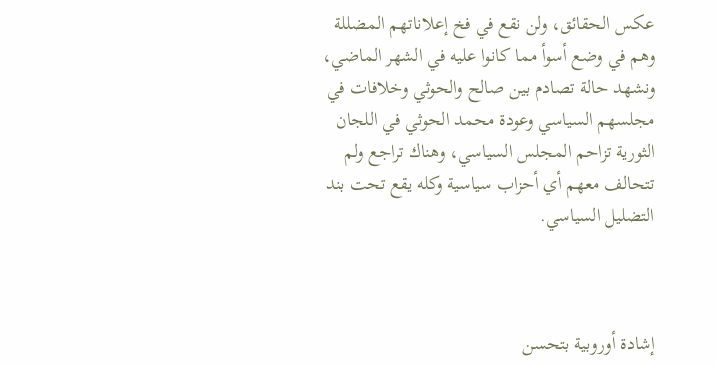عكس الحقائق، ولن نقع في فخ إعلاناتهم المضللة وهم في وضع أسوأ مما كانوا عليه في الشهر الماضي، ونشهد حالة تصادم بين صالح والحوثي وخلافات في مجلسهم السياسي وعودة محمد الحوثي في اللجان الثورية تزاحم المجلس السياسي، وهناك تراجع ولم تتحالف معهم أي أحزاب سياسية وكله يقع تحت بند التضليل السياسي.



إشادة أوروبية بتحسن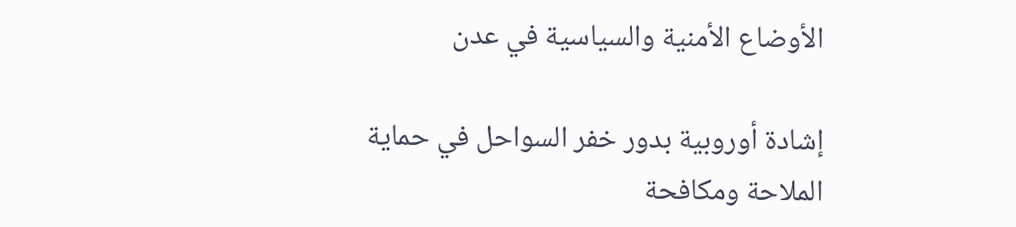الأوضاع الأمنية والسياسية في عدن

إشادة أوروبية بدور خفر السواحل في حماية الملاحة ومكافحة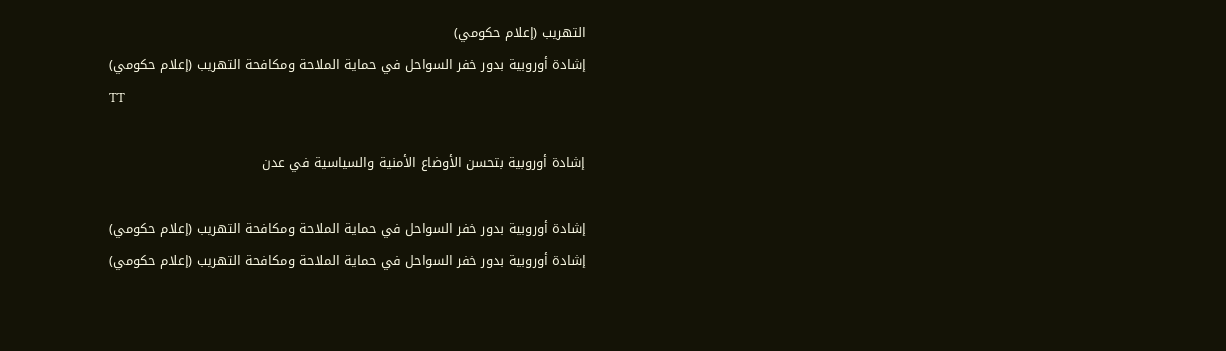التهريب (إعلام حكومي)
إشادة أوروبية بدور خفر السواحل في حماية الملاحة ومكافحة التهريب (إعلام حكومي)
TT

إشادة أوروبية بتحسن الأوضاع الأمنية والسياسية في عدن

إشادة أوروبية بدور خفر السواحل في حماية الملاحة ومكافحة التهريب (إعلام حكومي)
إشادة أوروبية بدور خفر السواحل في حماية الملاحة ومكافحة التهريب (إعلام حكومي)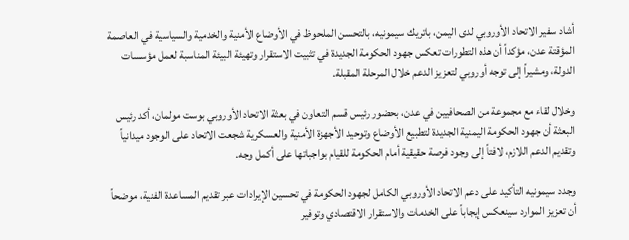أشاد سفير الاتحاد الأوروبي لدى اليمن، باتريك سيمونيه، بالتحسن الملحوظ في الأوضاع الأمنية والخدمية والسياسية في العاصمة المؤقتة عدن، مؤكداً أن هذه التطورات تعكس جهود الحكومة الجديدة في تثبيت الاستقرار وتهيئة البيئة المناسبة لعمل مؤسسات الدولة، ومشيراً إلى توجه أوروبي لتعزيز الدعم خلال المرحلة المقبلة.

وخلال لقاء مع مجموعة من الصحافيين في عدن، بحضور رئيس قسم التعاون في بعثة الاتحاد الأوروبي بوست مولمان، أكد رئيس البعثة أن جهود الحكومة اليمنية الجديدة لتطبيع الأوضاع وتوحيد الأجهزة الأمنية والعسكرية شجعت الاتحاد على الوجود ميدانياً وتقديم الدعم اللازم، لافتاً إلى وجود فرصة حقيقية أمام الحكومة للقيام بواجباتها على أكمل وجه.

وجدد سيمونيه التأكيد على دعم الاتحاد الأوروبي الكامل لجهود الحكومة في تحسين الإيرادات عبر تقديم المساعدة الفنية، موضحاً أن تعزيز الموارد سينعكس إيجاباً على الخدمات والاستقرار الاقتصادي وتوفير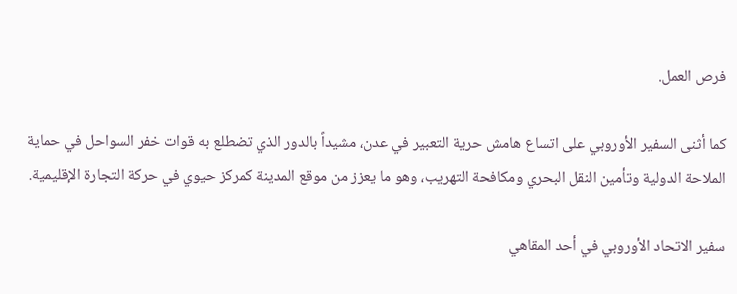فرص العمل.

كما أثنى السفير الأوروبي على اتساع هامش حرية التعبير في عدن، مشيداً بالدور الذي تضطلع به قوات خفر السواحل في حماية الملاحة الدولية وتأمين النقل البحري ومكافحة التهريب، وهو ما يعزز من موقع المدينة كمركز حيوي في حركة التجارة الإقليمية.

سفير الاتحاد الأوروبي في أحد المقاهي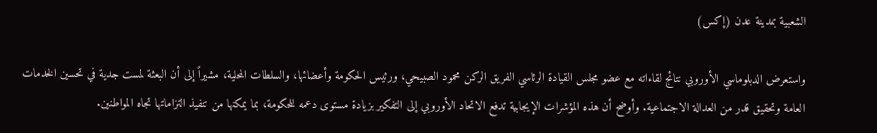الشعبية بمدينة عدن (إكس)

واستعرض الدبلوماسي الأوروبي نتائج لقاءاته مع عضو مجلس القيادة الرئاسي الفريق الركن محمود الصبيحي، ورئيس الحكومة وأعضائها، والسلطات المحلية، مشيراً إلى أن البعثة لمست جدية في تحسين الخدمات العامة وتحقيق قدر من العدالة الاجتماعية. وأوضح أن هذه المؤشرات الإيجابية تدفع الاتحاد الأوروبي إلى التفكير بزيادة مستوى دعمه للحكومة، بما يمكنها من تنفيذ التزاماتها تجاه المواطنين.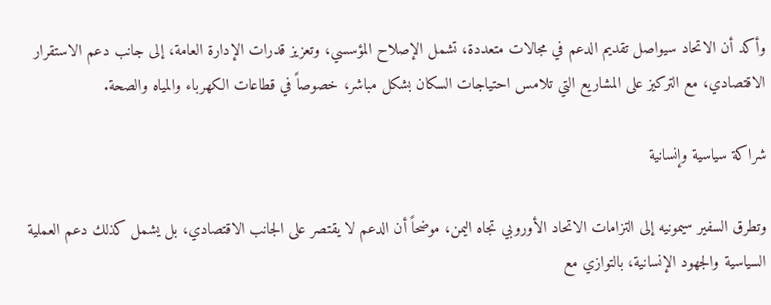وأكد أن الاتحاد سيواصل تقديم الدعم في مجالات متعددة، تشمل الإصلاح المؤسسي، وتعزيز قدرات الإدارة العامة، إلى جانب دعم الاستقرار الاقتصادي، مع التركيز على المشاريع التي تلامس احتياجات السكان بشكل مباشر، خصوصاً في قطاعات الكهرباء والمياه والصحة.

شراكة سياسية وإنسانية

وتطرق السفير سيمونيه إلى التزامات الاتحاد الأوروبي تجاه اليمن، موضحاً أن الدعم لا يقتصر على الجانب الاقتصادي، بل يشمل كذلك دعم العملية السياسية والجهود الإنسانية، بالتوازي مع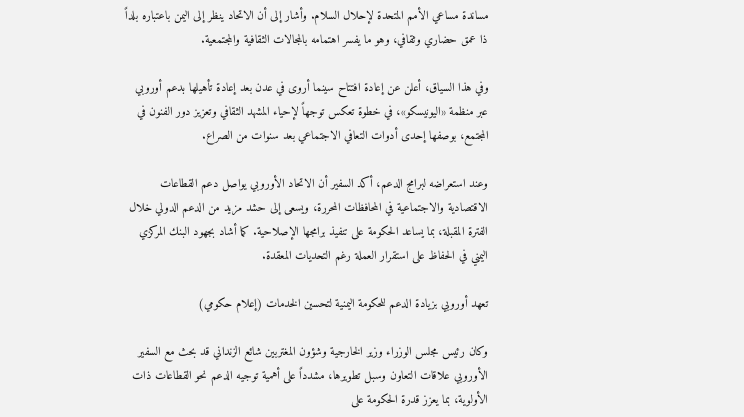مساندة مساعي الأمم المتحدة لإحلال السلام. وأشار إلى أن الاتحاد ينظر إلى اليمن باعتباره بلداً ذا عمق حضاري وثقافي، وهو ما يفسر اهتمامه بالمجالات الثقافية والمجتمعية.

وفي هذا السياق، أعلن عن إعادة افتتاح سينما أروى في عدن بعد إعادة تأهيلها بدعم أوروبي عبر منظمة «اليونيسكو»، في خطوة تعكس توجهاً لإحياء المشهد الثقافي وتعزيز دور الفنون في المجتمع، بوصفها إحدى أدوات التعافي الاجتماعي بعد سنوات من الصراع.

وعند استعراضه لبرامج الدعم، أكد السفير أن الاتحاد الأوروبي يواصل دعم القطاعات الاقتصادية والاجتماعية في المحافظات المحررة، ويسعى إلى حشد مزيد من الدعم الدولي خلال الفترة المقبلة، بما يساعد الحكومة على تنفيذ برامجها الإصلاحية. كما أشاد بجهود البنك المركزي اليمني في الحفاظ على استقرار العملة رغم التحديات المعقدة.

تعهد أوروبي بزيادة الدعم للحكومة اليمنية لتحسين الخدمات (إعلام حكومي)

وكان رئيس مجلس الوزراء وزير الخارجية وشؤون المغتربين شائع الزنداني قد بحث مع السفير الأوروبي علاقات التعاون وسبل تطويرها، مشدداً على أهمية توجيه الدعم نحو القطاعات ذات الأولوية، بما يعزز قدرة الحكومة على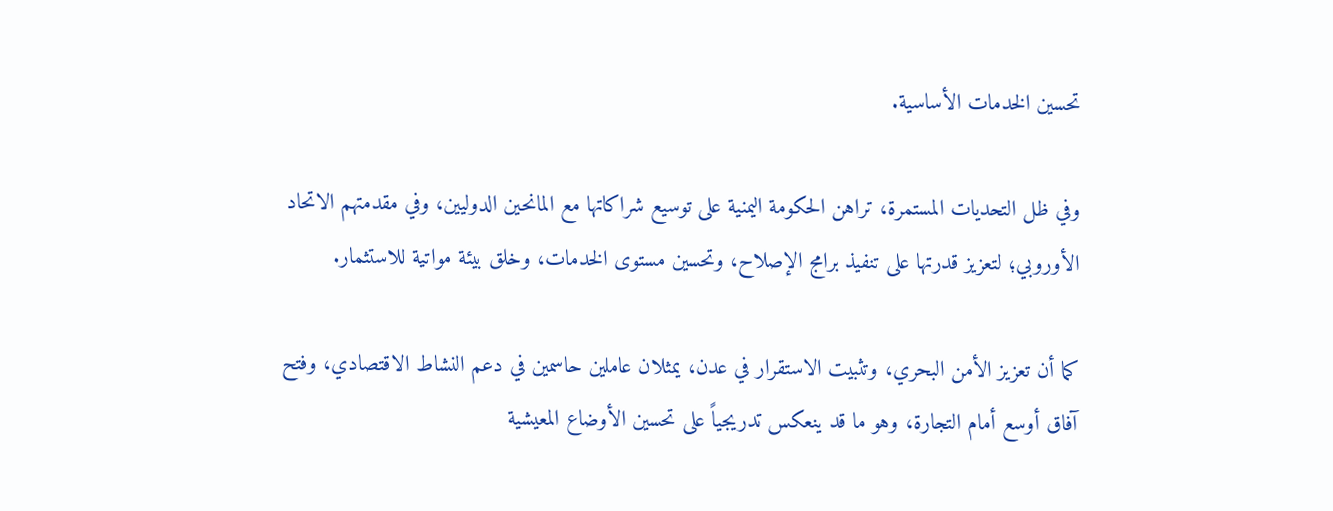تحسين الخدمات الأساسية.

وفي ظل التحديات المستمرة، تراهن الحكومة اليمنية على توسيع شراكاتها مع المانحين الدوليين، وفي مقدمتهم الاتحاد الأوروبي؛ لتعزيز قدرتها على تنفيذ برامج الإصلاح، وتحسين مستوى الخدمات، وخلق بيئة مواتية للاستثمار.

كما أن تعزيز الأمن البحري، وتثبيت الاستقرار في عدن، يمثلان عاملين حاسمين في دعم النشاط الاقتصادي، وفتح آفاق أوسع أمام التجارة، وهو ما قد ينعكس تدريجياً على تحسين الأوضاع المعيشية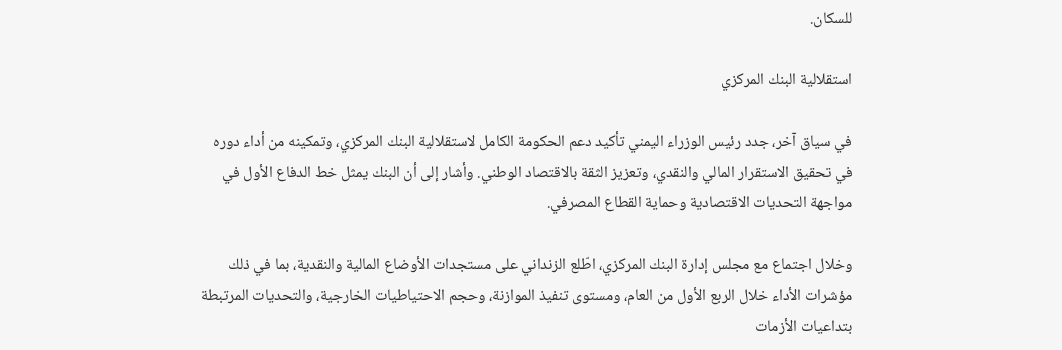للسكان.

استقلالية البنك المركزي

في سياق آخر، جدد رئيس الوزراء اليمني تأكيد دعم الحكومة الكامل لاستقلالية البنك المركزي، وتمكينه من أداء دوره في تحقيق الاستقرار المالي والنقدي، وتعزيز الثقة بالاقتصاد الوطني. وأشار إلى أن البنك يمثل خط الدفاع الأول في مواجهة التحديات الاقتصادية وحماية القطاع المصرفي.

وخلال اجتماع مع مجلس إدارة البنك المركزي، اطّلع الزنداني على مستجدات الأوضاع المالية والنقدية، بما في ذلك مؤشرات الأداء خلال الربع الأول من العام، ومستوى تنفيذ الموازنة، وحجم الاحتياطيات الخارجية، والتحديات المرتبطة بتداعيات الأزمات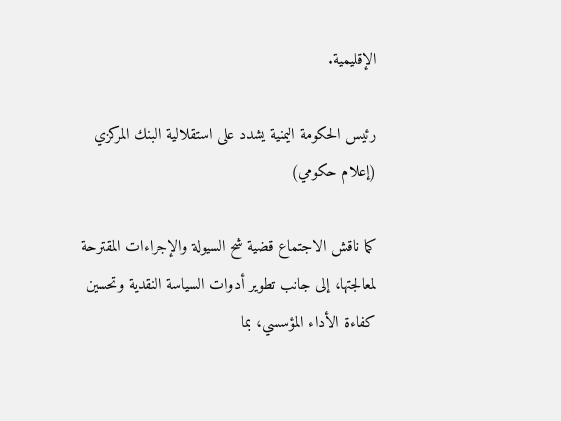الإقليمية.

رئيس الحكومة اليمنية يشدد على استقلالية البنك المركزي (إعلام حكومي)

كما ناقش الاجتماع قضية شح السيولة والإجراءات المقترحة لمعالجتها، إلى جانب تطوير أدوات السياسة النقدية وتحسين كفاءة الأداء المؤسسي، بما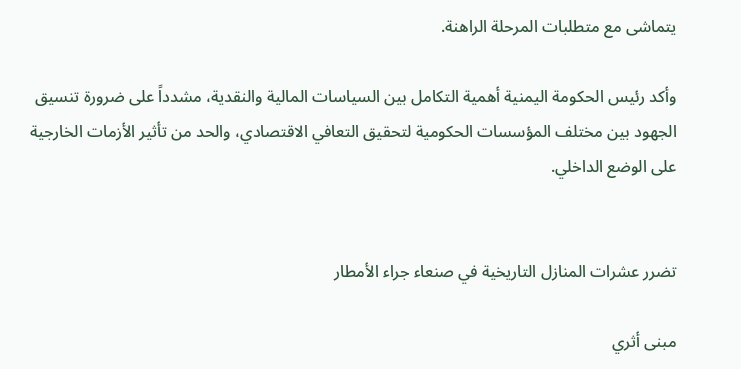يتماشى مع متطلبات المرحلة الراهنة.

وأكد رئيس الحكومة اليمنية أهمية التكامل بين السياسات المالية والنقدية، مشدداً على ضرورة تنسيق الجهود بين مختلف المؤسسات الحكومية لتحقيق التعافي الاقتصادي، والحد من تأثير الأزمات الخارجية على الوضع الداخلي.


تضرر عشرات المنازل التاريخية في صنعاء جراء الأمطار

مبنى أثري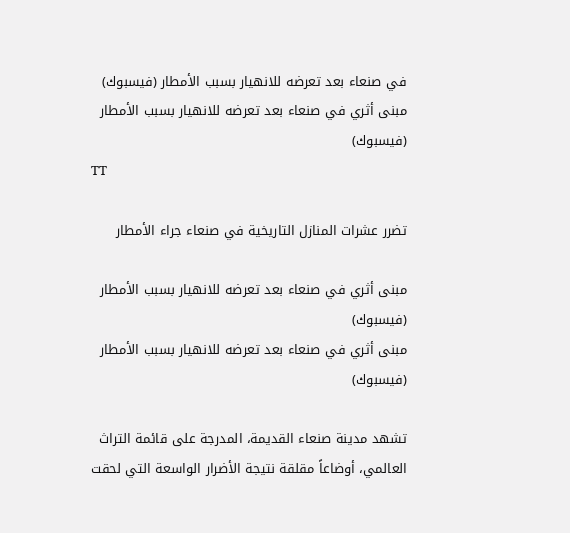في صنعاء بعد تعرضه للانهيار بسبب الأمطار (فيسبوك)
مبنى أثري في صنعاء بعد تعرضه للانهيار بسبب الأمطار (فيسبوك)
TT

تضرر عشرات المنازل التاريخية في صنعاء جراء الأمطار

مبنى أثري في صنعاء بعد تعرضه للانهيار بسبب الأمطار (فيسبوك)
مبنى أثري في صنعاء بعد تعرضه للانهيار بسبب الأمطار (فيسبوك)

تشهد مدينة صنعاء القديمة، المدرجة على قائمة التراث العالمي، أوضاعاً مقلقة نتيجة الأضرار الواسعة التي لحقت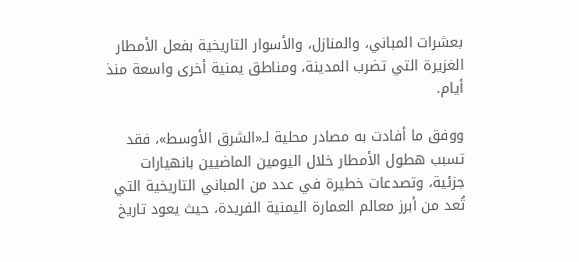بعشرات المباني، والمنازل، والأسوار التاريخية بفعل الأمطار الغزيرة التي تضرب المدينة، ومناطق يمنية أخرى واسعة منذ أيام.

ووفق ما أفادت به مصادر محلية لـ«الشرق الأوسط»، فقد تسبب هطول الأمطار خلال اليومين الماضيين بانهيارات جزئية، وتصدعات خطيرة في عدد من المباني التاريخية التي تُعد من أبرز معالم العمارة اليمنية الفريدة، حيث يعود تاريخ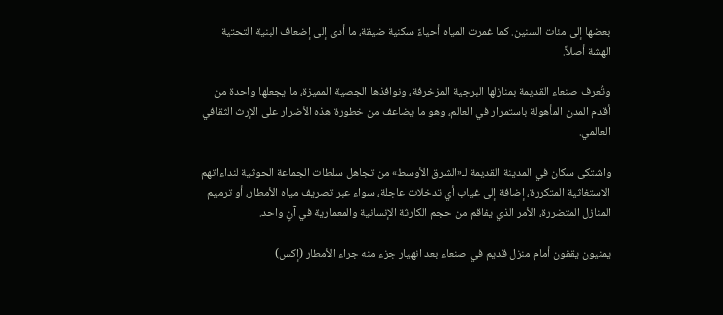بعضها إلى مئات السنين. كما غمرت المياه أحياءً سكنية ضيقة، ما أدى إلى إضعاف البنية التحتية الهشة أصلاً.

وتُعرف صنعاء القديمة بمنازلها البرجية المزخرفة، ونوافذها الجصية المميزة، ما يجعلها واحدة من أقدم المدن المأهولة باستمرار في العالم، وهو ما يضاعف من خطورة هذه الأضرار على الإرث الثقافي العالمي.

واشتكى سكان في المدينة القديمة لـ«الشرق الأوسط» من تجاهل سلطات الجماعة الحوثية لنداءاتهم الاستغاثية المتكررة، إضافة إلى غياب أي تدخلات عاجلة، سواء عبر تصريف مياه الأمطار، أو ترميم المنازل المتضررة، الأمر الذي يفاقم من حجم الكارثة الإنسانية والمعمارية في آنٍ واحد.

يمنيون يقفون أمام منزل قديم في صنعاء بعد انهيار جزء منه جراء الأمطار (إكس)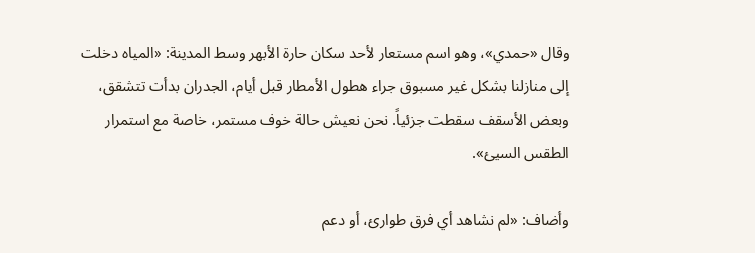وقال «حمدي»، وهو اسم مستعار لأحد سكان حارة الأبهر وسط المدينة: «المياه دخلت إلى منازلنا بشكل غير مسبوق جراء هطول الأمطار قبل أيام، الجدران بدأت تتشقق، وبعض الأسقف سقطت جزئياً. نحن نعيش حالة خوف مستمر، خاصة مع استمرار الطقس السيئ».

وأضاف: «لم نشاهد أي فرق طوارئ، أو دعم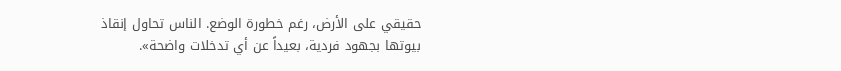حقيقي على الأرض، رغم خطورة الوضع. الناس تحاول إنقاذ بيوتها بجهود فردية، بعيداً عن أي تدخلات واضحة».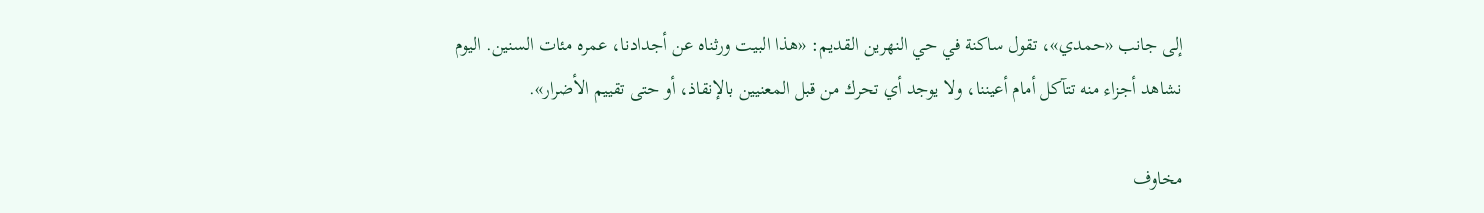إلى جانب «حمدي»، تقول ساكنة في حي النهرين القديم: «هذا البيت ورثناه عن أجدادنا، عمره مئات السنين. اليوم نشاهد أجزاء منه تتآكل أمام أعيننا، ولا يوجد أي تحرك من قبل المعنيين بالإنقاذ، أو حتى تقييم الأضرار».

مخاوف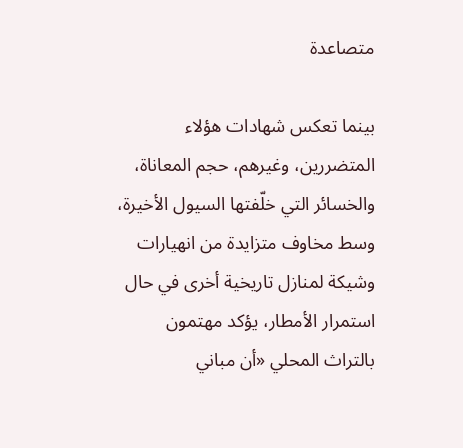متصاعدة

بينما تعكس شهادات هؤلاء المتضررين، وغيرهم، حجم المعاناة، والخسائر التي خلّفتها السيول الأخيرة، وسط مخاوف متزايدة من انهيارات وشيكة لمنازل تاريخية أخرى في حال استمرار الأمطار، يؤكد مهتمون بالتراث المحلي «أن مباني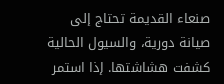صنعاء القديمة تحتاج إلى صيانة دورية، والسيول الحالية كشفت هشاشتها. إذا استمر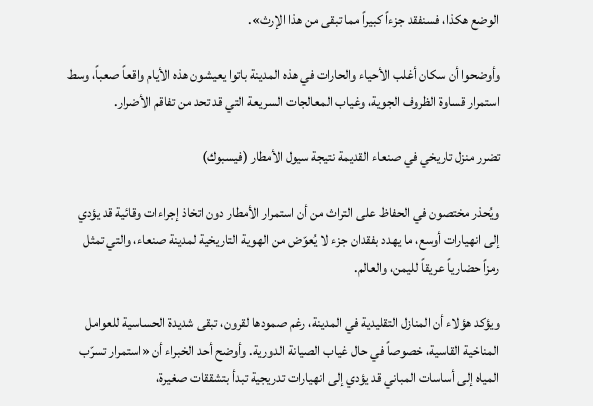الوضع هكذا، فسنفقد جزءاً كبيراً مما تبقى من هذا الإرث».

وأوضحوا أن سكان أغلب الأحياء والحارات في هذه المدينة باتوا يعيشون هذه الأيام واقعاً صعباً، وسط استمرار قساوة الظروف الجوية، وغياب المعالجات السريعة التي قد تحد من تفاقم الأضرار.

تضرر منزل تاريخي في صنعاء القديمة نتيجة سيول الأمطار (فيسبوك)

ويُحذر مختصون في الحفاظ على التراث من أن استمرار الأمطار دون اتخاذ إجراءات وقائية قد يؤدي إلى انهيارات أوسع، ما يهدد بفقدان جزء لا يُعوّض من الهوية التاريخية لمدينة صنعاء، والتي تمثل رمزاً حضارياً عريقاً لليمن، والعالم.

ويؤكد هؤلاء أن المنازل التقليدية في المدينة، رغم صمودها لقرون، تبقى شديدة الحساسية للعوامل المناخية القاسية، خصوصاً في حال غياب الصيانة الدورية. وأوضح أحد الخبراء أن «استمرار تسرّب المياه إلى أساسات المباني قد يؤدي إلى انهيارات تدريجية تبدأ بتشققات صغيرة،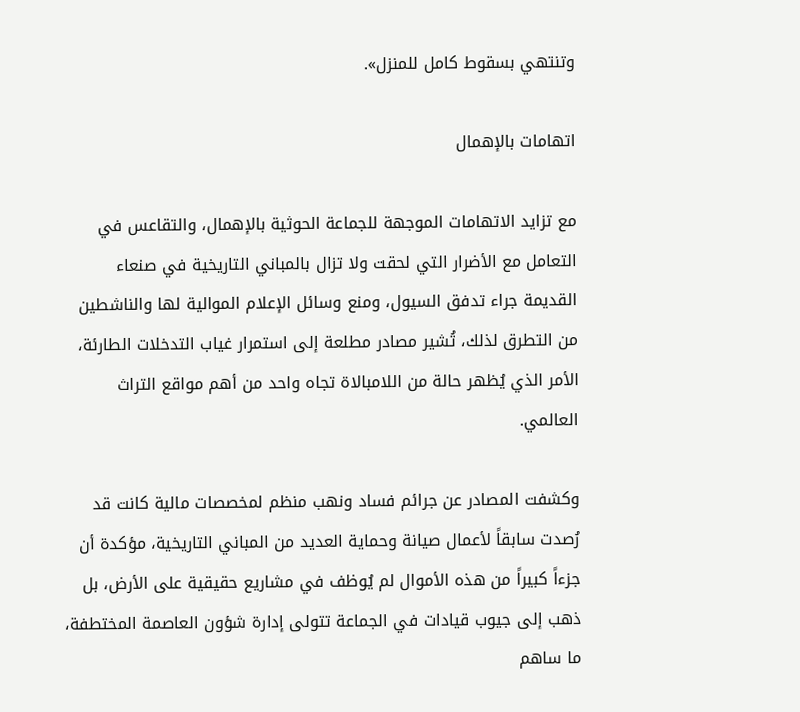وتنتهي بسقوط كامل للمنزل».

اتهامات بالإهمال

مع تزايد الاتهامات الموجهة للجماعة الحوثية بالإهمال، والتقاعس في التعامل مع الأضرار التي لحقت ولا تزال بالمباني التاريخية في صنعاء القديمة جراء تدفق السيول، ومنع وسائل الإعلام الموالية لها والناشطين من التطرق لذلك، تُشير مصادر مطلعة إلى استمرار غياب التدخلات الطارئة، الأمر الذي يُظهر حالة من اللامبالاة تجاه واحد من أهم مواقع التراث العالمي.

وكشفت المصادر عن جرائم فساد ونهب منظم لمخصصات مالية كانت قد رُصدت سابقاً لأعمال صيانة وحماية العديد من المباني التاريخية، مؤكدة أن جزءاً كبيراً من هذه الأموال لم يُوظف في مشاريع حقيقية على الأرض، بل ذهب إلى جيوب قيادات في الجماعة تتولى إدارة شؤون العاصمة المختطفة، ما ساهم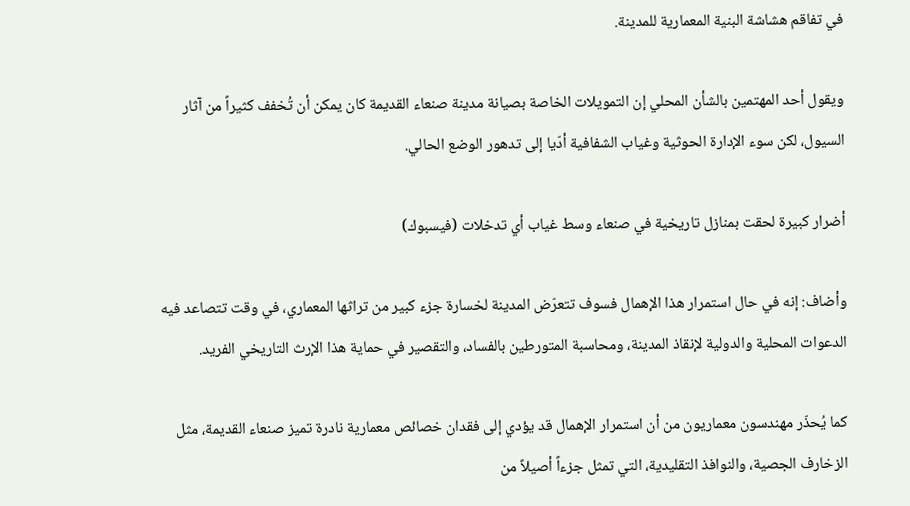في تفاقم هشاشة البنية المعمارية للمدينة.

ويقول أحد المهتمين بالشأن المحلي إن التمويلات الخاصة بصيانة مدينة صنعاء القديمة كان يمكن أن تُخفف كثيراً من آثار السيول، لكن سوء الإدارة الحوثية وغياب الشفافية أدّيا إلى تدهور الوضع الحالي.

أضرار كبيرة لحقت بمنازل تاريخية في صنعاء وسط غياب أي تدخلات (فيسبوك)

وأضاف: إنه في حال استمرار هذا الإهمال فسوف تتعرّض المدينة لخسارة جزء كبير من تراثها المعماري، في وقت تتصاعد فيه الدعوات المحلية والدولية لإنقاذ المدينة، ومحاسبة المتورطين بالفساد، والتقصير في حماية هذا الإرث التاريخي الفريد.

كما يُحذّر مهندسون معماريون من أن استمرار الإهمال قد يؤدي إلى فقدان خصائص معمارية نادرة تميز صنعاء القديمة، مثل الزخارف الجصية، والنوافذ التقليدية، التي تمثل جزءاً أصيلاً من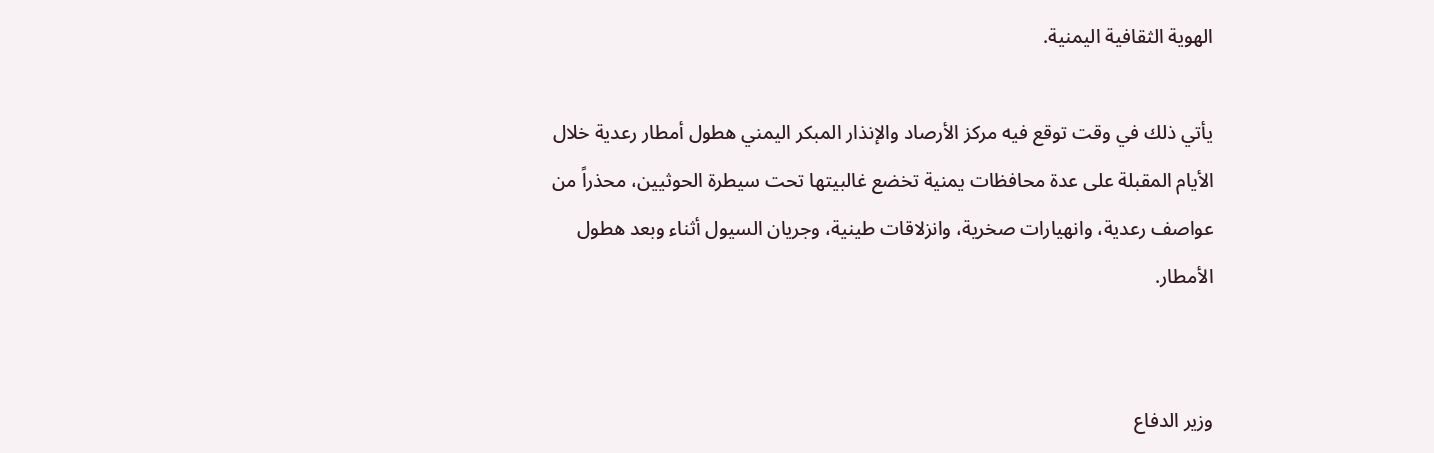الهوية الثقافية اليمنية.

يأتي ذلك في وقت توقع فيه مركز الأرصاد والإنذار المبكر اليمني هطول أمطار رعدية خلال الأيام المقبلة على عدة محافظات يمنية تخضع غالبيتها تحت سيطرة الحوثيين، محذراً من عواصف رعدية، وانهيارات صخرية، وانزلاقات طينية، وجريان السيول أثناء وبعد هطول الأمطار.


وزير الدفاع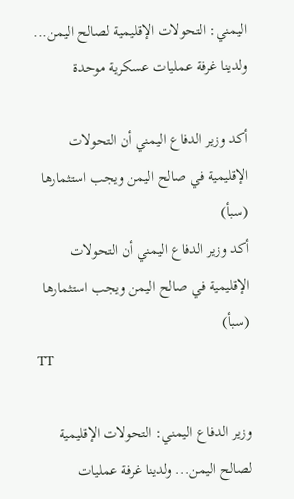اليمني: التحولات الإقليمية لصالح اليمن... ولدينا غرفة عمليات عسكرية موحدة

أكد وزير الدفاع اليمني أن التحولات الإقليمية في صالح اليمن ويجب استثمارها (سبأ)
أكد وزير الدفاع اليمني أن التحولات الإقليمية في صالح اليمن ويجب استثمارها (سبأ)
TT

وزير الدفاع اليمني: التحولات الإقليمية لصالح اليمن... ولدينا غرفة عمليات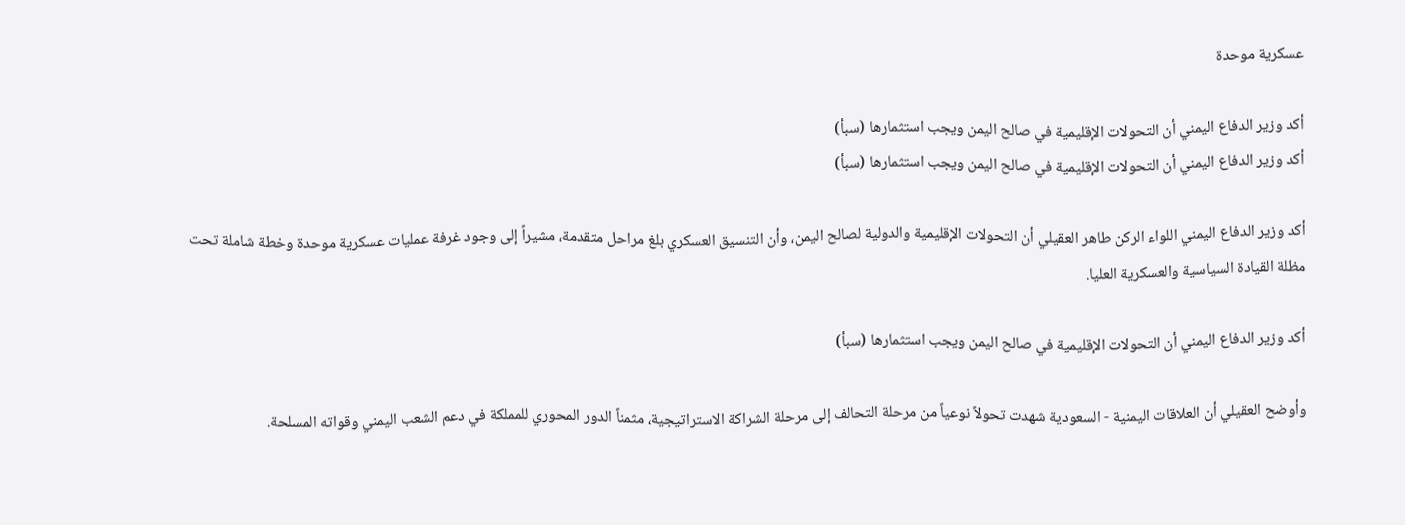عسكرية موحدة

أكد وزير الدفاع اليمني أن التحولات الإقليمية في صالح اليمن ويجب استثمارها (سبأ)
أكد وزير الدفاع اليمني أن التحولات الإقليمية في صالح اليمن ويجب استثمارها (سبأ)

أكد وزير الدفاع اليمني اللواء الركن طاهر العقيلي أن التحولات الإقليمية والدولية لصالح اليمن، وأن التنسيق العسكري بلغ مراحل متقدمة، مشيراً إلى وجود غرفة عمليات عسكرية موحدة وخطة شاملة تحت مظلة القيادة السياسية والعسكرية العليا.

أكد وزير الدفاع اليمني أن التحولات الإقليمية في صالح اليمن ويجب استثمارها (سبأ)

وأوضح العقيلي أن العلاقات اليمنية - السعودية شهدت تحولاً نوعياً من مرحلة التحالف إلى مرحلة الشراكة الاستراتيجية، مثمناً الدور المحوري للمملكة في دعم الشعب اليمني وقواته المسلحة.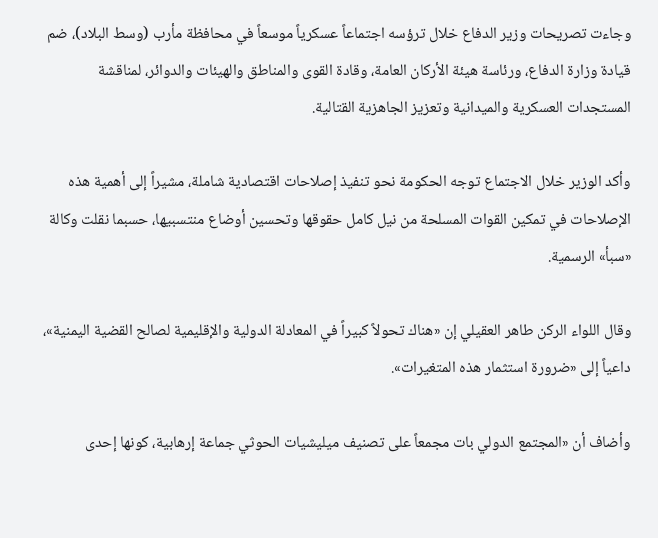وجاءت تصريحات وزير الدفاع خلال ترؤسه اجتماعاً عسكرياً موسعاً في محافظة مأرب (وسط البلاد)، ضم قيادة وزارة الدفاع، ورئاسة هيئة الأركان العامة، وقادة القوى والمناطق والهيئات والدوائر، لمناقشة المستجدات العسكرية والميدانية وتعزيز الجاهزية القتالية.

وأكد الوزير خلال الاجتماع توجه الحكومة نحو تنفيذ إصلاحات اقتصادية شاملة، مشيراً إلى أهمية هذه الإصلاحات في تمكين القوات المسلحة من نيل كامل حقوقها وتحسين أوضاع منتسبيها، حسبما نقلت وكالة «سبأ» الرسمية.

وقال اللواء الركن طاهر العقيلي إن «هناك تحولاً كبيراً في المعادلة الدولية والإقليمية لصالح القضية اليمنية»، داعياً إلى «ضرورة استثمار هذه المتغيرات».

وأضاف أن «المجتمع الدولي بات مجمعاً على تصنيف ميليشيات الحوثي جماعة إرهابية، كونها إحدى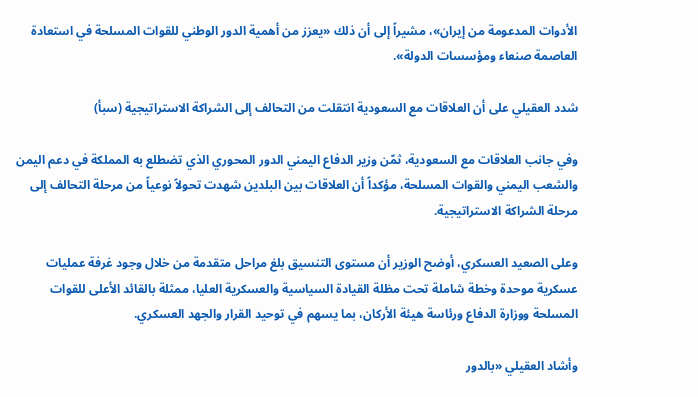الأدوات المدعومة من إيران»، مشيراً إلى أن ذلك «يعزز من أهمية الدور الوطني للقوات المسلحة في استعادة العاصمة صنعاء ومؤسسات الدولة».

شدد العقيلي على أن العلاقات مع السعودية انتقلت من التحالف إلى الشراكة الاستراتيجية (سبأ)

وفي جانب العلاقات مع السعودية، ثمّن وزير الدفاع اليمني الدور المحوري الذي تضطلع به المملكة في دعم اليمن والشعب اليمني والقوات المسلحة، مؤكداً أن العلاقات بين البلدين شهدت تحولاً نوعياً من مرحلة التحالف إلى مرحلة الشراكة الاستراتيجية.

وعلى الصعيد العسكري، أوضح الوزير أن مستوى التنسيق بلغ مراحل متقدمة من خلال وجود غرفة عمليات عسكرية موحدة وخطة شاملة تحت مظلة القيادة السياسية والعسكرية العليا، ممثلة بالقائد الأعلى للقوات المسلحة ووزارة الدفاع ورئاسة هيئة الأركان، بما يسهم في توحيد القرار والجهد العسكري.

وأشاد العقيلي «بالدور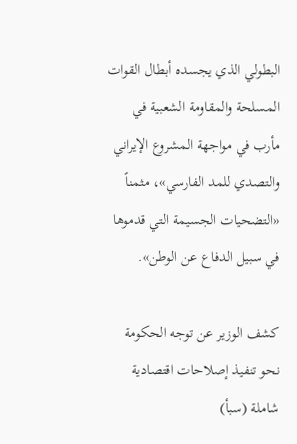البطولي الذي يجسده أبطال القوات المسلحة والمقاومة الشعبية في مأرب في مواجهة المشروع الإيراني والتصدي للمد الفارسي»، مثمناً «التضحيات الجسيمة التي قدموها في سبيل الدفاع عن الوطن».

كشف الوزير عن توجه الحكومة نحو تنفيذ إصلاحات اقتصادية شاملة (سبأ)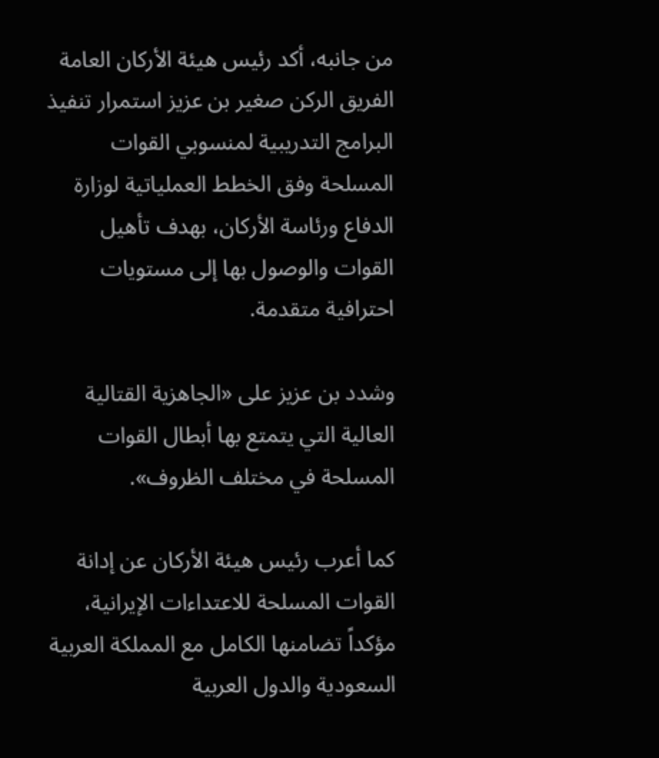من جانبه، أكد رئيس هيئة الأركان العامة الفريق الركن صغير بن عزيز استمرار تنفيذ البرامج التدريبية لمنسوبي القوات المسلحة وفق الخطط العملياتية لوزارة الدفاع ورئاسة الأركان، بهدف تأهيل القوات والوصول بها إلى مستويات احترافية متقدمة.

وشدد بن عزيز على «الجاهزية القتالية العالية التي يتمتع بها أبطال القوات المسلحة في مختلف الظروف».

كما أعرب رئيس هيئة الأركان عن إدانة القوات المسلحة للاعتداءات الإيرانية، مؤكداً تضامنها الكامل مع المملكة العربية السعودية والدول العربية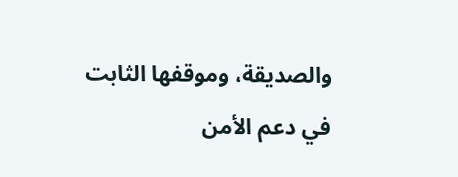والصديقة، وموقفها الثابت في دعم الأمن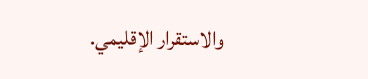والاستقرار الإقليمي.